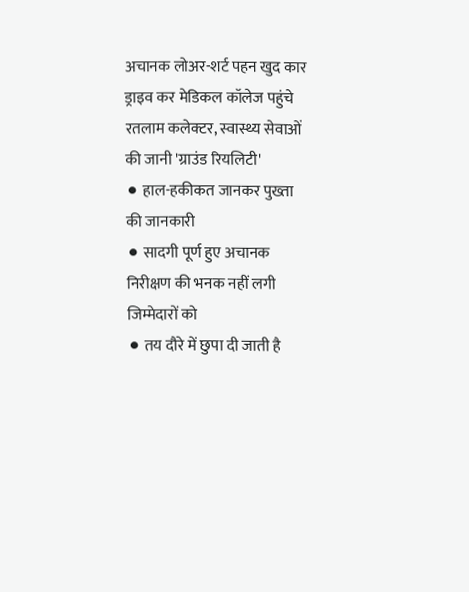अचानक लोअर-शर्ट पहन खुद कार ड्राइव कर मेडिकल कॉलेज पहुंचे रतलाम कलेक्टर, स्वास्थ्य सेवाओं की जानी 'ग्राउंड रियलिटी'
⚫ हाल-हकीकत जानकर पुख्ता की जानकारी
⚫ सादगी पूर्ण हुए अचानक निरीक्षण की भनक नहीं लगी जिम्मेदारों को
⚫ तय दौरे में छुपा दी जाती है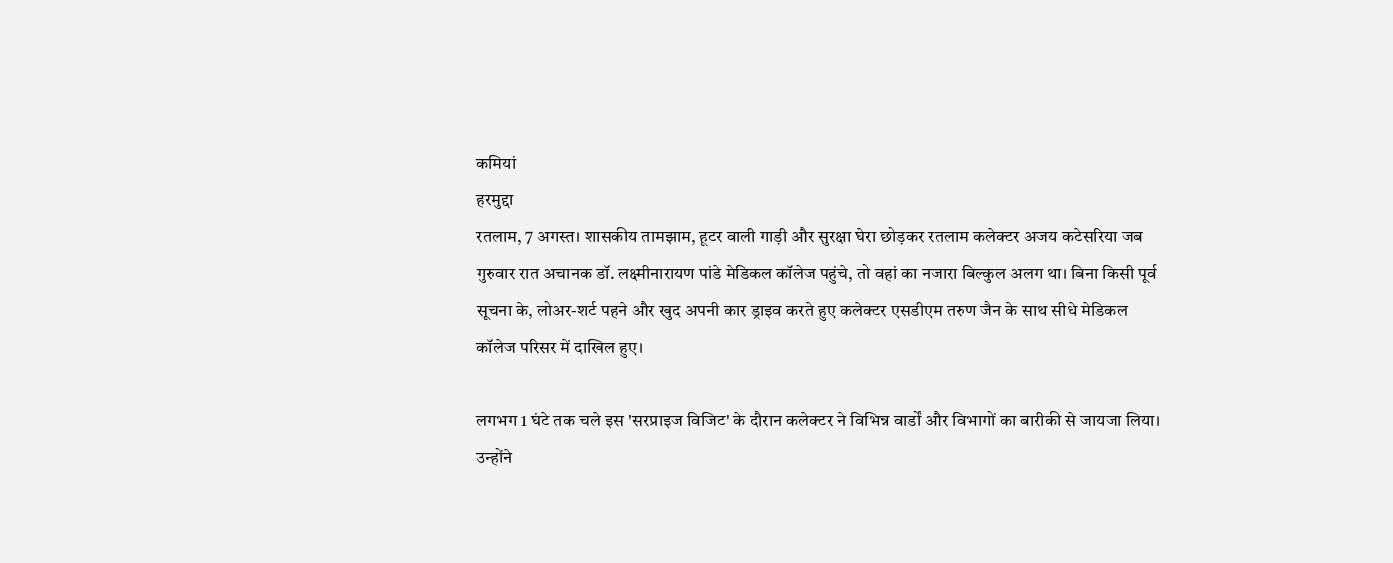कमियां
हरमुद्दा
रतलाम, 7 अगस्त। शासकीय तामझाम, हूटर वाली गाड़ी और सुरक्षा घेरा छोड़कर रतलाम कलेक्टर अजय कटेसरिया जब गुरुवार रात अचानक डॉ. लक्ष्मीनारायण पांडे मेडिकल कॉलेज पहुंचे, तो वहां का नजारा बिल्कुल अलग था। बिना किसी पूर्व सूचना के, लोअर-शर्ट पहने और खुद अपनी कार ड्राइव करते हुए कलेक्टर एसडीएम तरुण जैन के साथ सीधे मेडिकल कॉलेज परिसर में दाखिल हुए।

लगभग 1 घंटे तक चले इस 'सरप्राइज विजिट' के दौरान कलेक्टर ने विभिन्न वार्डों और विभागों का बारीकी से जायजा लिया। उन्होंने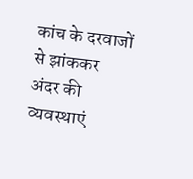कांच के दरवाजों से झांककर अंदर की व्यवस्थाएं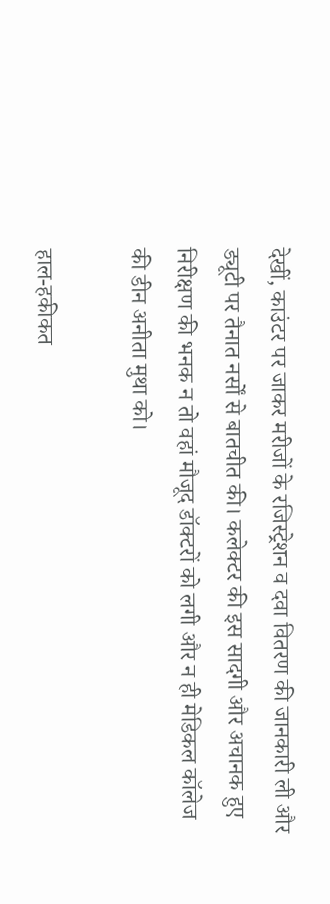देखीं, काउंटर पर जाकर मरीजों के रजिस्ट्रेशन व दवा वितरण की जानकारी ली और ड्यूटी पर तैनात नर्सों से बातचीत की। कलेक्टर की इस सादगी और अचानक हुए निरीक्षण की भनक न तो वहां मौजूद डॉक्टरों को लगी और न ही मेडिकल कॉलेज की डीन अनीता मुथा को।

हाल-हकीकत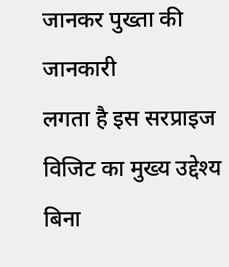जानकर पुख्ता की जानकारी
लगता है इस सरप्राइज विजिट का मुख्य उद्देश्य बिना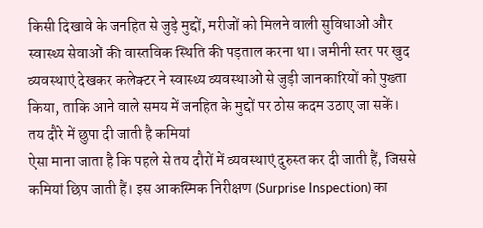किसी दिखावे के जनहित से जुड़े मुद्दों, मरीजों को मिलने वाली सुविधाओं और स्वास्थ्य सेवाओं की वास्तविक स्थिति की पड़ताल करना था। जमीनी स्तर पर खुद व्यवस्थाएं देखकर कलेक्टर ने स्वास्थ्य व्यवस्थाओं से जुड़ी जानकारियों को पुख्ता किया, ताकि आने वाले समय में जनहित के मुद्दों पर ठोस कदम उठाए जा सकें।
तय दौरे में छुपा दी जाती है कमियां
ऐसा माना जाता है कि पहले से तय दौरों में व्यवस्थाएं दुरुस्त कर दी जाती हैं, जिससे कमियां छिप जाती हैं। इस आकस्मिक निरीक्षण (Surprise Inspection) का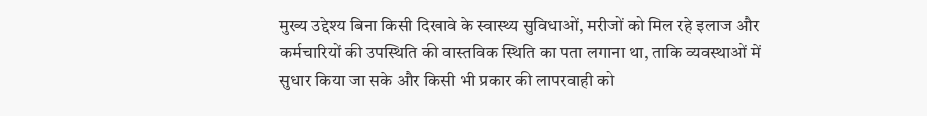मुख्य उद्देश्य बिना किसी दिखावे के स्वास्थ्य सुविधाओं, मरीजों को मिल रहे इलाज और कर्मचारियों की उपस्थिति की वास्तविक स्थिति का पता लगाना था, ताकि व्यवस्थाओं में सुधार किया जा सके और किसी भी प्रकार की लापरवाही को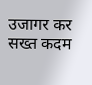उजागर कर सख्त कदम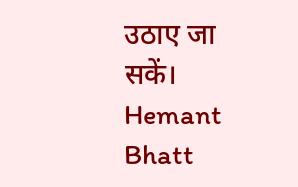उठाए जा सकें।
Hemant Bhatt